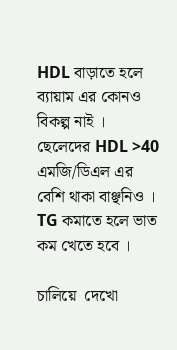HDL বাড়াতে হলে ব্যায়াম এর কোনও বিকল্প নাই । ছেলেদের HDL >40 এমজি/ডিএল এর বেশি থাকা বাঞ্ছনিও ।
TG কমাতে হলে ভাত কম খেতে হবে ।

চালিয়ে  দেখো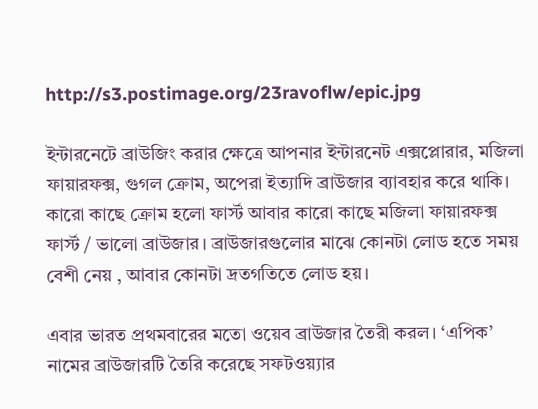http://s3.postimage.org/23ravoflw/epic.jpg

ইন্টারনেটে ব্রাউজিং করার ক্ষেত্রে আপনার ইন্টারনেট এক্সপ্লোরার, মজিলা ফায়ারফক্স, গুগল ক্রোম, অপেরা ইত্যাদি ব্রাউজার ব্যাবহার করে থাকি। কারো কাছে ক্রোম হলো ফার্স্ট আবার কারো কাছে মজিলা ফায়ারফক্স ফার্স্ট / ভালো ব্রাউজার। ব্রাউজারগুলোর মাঝে কোনটা লোড হতে সময় বেশী নেয় , আবার কোনটা দ্রতগতিতে লোড হয়।

এবার ভারত প্রথমবারের মতো ওয়েব ব্রাউজার তৈরী করল। ‘এপিক’ নামের ব্রাউজারটি তৈরি করেছে সফটওয়্যার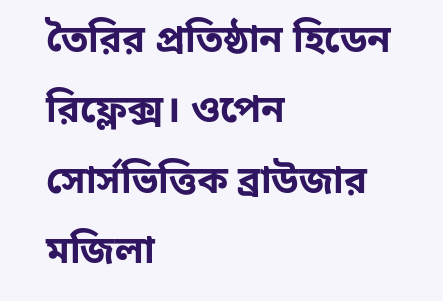তৈরির প্রতিষ্ঠান হিডেন রিফ্লেক্স। ওপেন সোর্সভিত্তিক ব্রাউজার মজিলা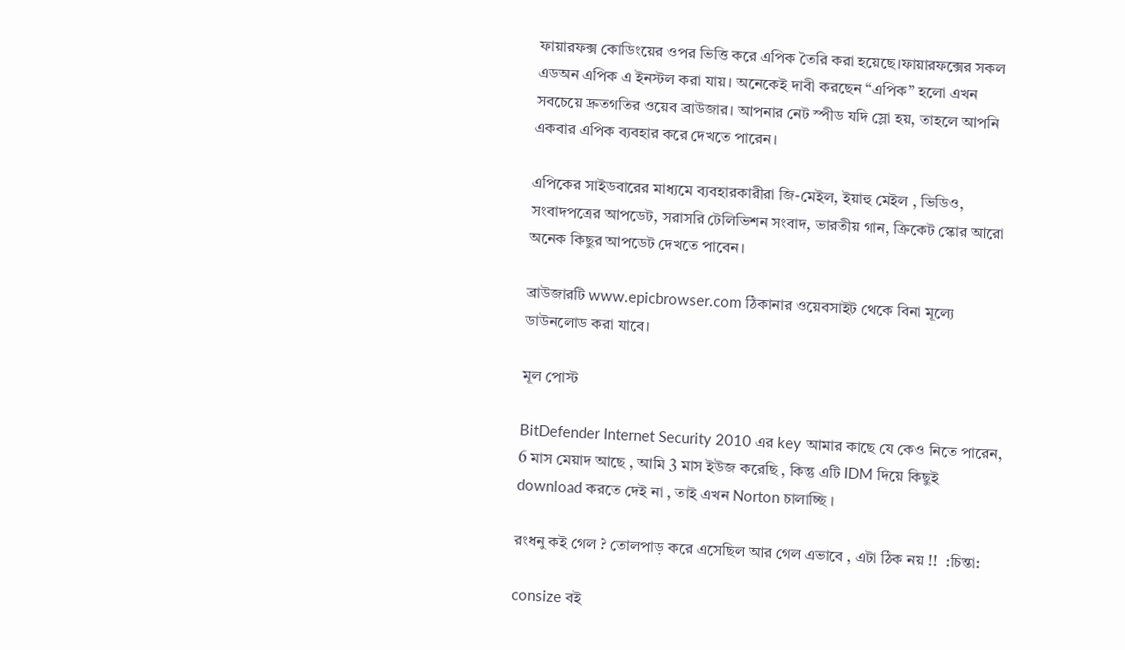ফায়ারফক্স কোডিংয়ের ওপর ভিত্তি করে এপিক তৈরি করা হয়েছে।ফায়ারফক্সের সকল এডঅন এপিক এ ইনস্টল করা যায়। অনেকেই দাবী করছেন “এপিক” হলো এখন সবচেয়ে দ্রুতগতির ওয়েব ব্রাউজার। আপনার নেট স্পীড যদি স্লো হয়, তাহলে আপনি একবার এপিক ব্যবহার করে দেখতে পারেন।

এপিকের সাইডবারের মাধ্যমে ব্যবহারকারীরা জি-মেইল, ইয়াহু মেইল , ভিডিও, সংবাদপত্রের আপডেট, সরাসরি টেলিভিশন সংবাদ, ভারতীয় গান, ক্রিকেট স্কোর আরো অনেক কিছুর আপডেট দেখতে পাবেন।

ব্রাউজারটি www.epicbrowser.com ঠিকানার ওয়েবসাইট থেকে বিনা মূল্যে ডাউনলোড করা যাবে।

মূল পোস্ট

BitDefender Internet Security 2010 এর key আমার কাছে যে কেও নিতে পারেন, 6 মাস মেয়াদ আছে , আমি 3 মাস ইউজ করেছি , কিন্তু এটি IDM দিয়ে কিছুই download করতে দেই না , তাই এখন Norton চালাচ্ছি ।

রংধনু কই গেল ? তোলপাড় করে এসেছিল আর গেল এভাবে , এটা ঠিক নয় !!  :চিন্তা:

consize বই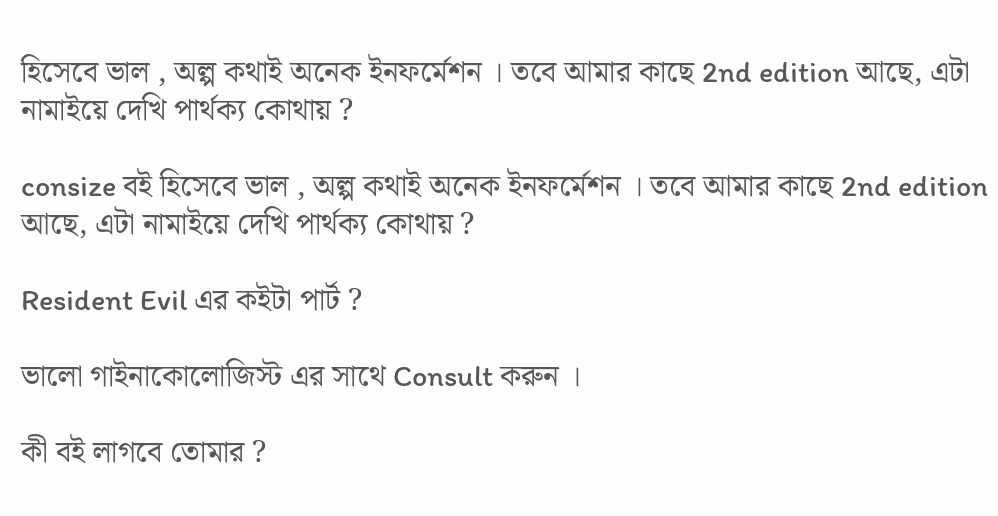হিসেবে ভাল , অল্প কথাই অনেক ইনফর্মেশন । তবে আমার কাছে 2nd edition আছে, এটা নামাইয়ে দেখি পার্থক্য কোথায় ?

consize বই হিসেবে ভাল , অল্প কথাই অনেক ইনফর্মেশন । তবে আমার কাছে 2nd edition আছে, এটা নামাইয়ে দেখি পার্থক্য কোথায় ?

Resident Evil এর কইটা পার্ট ?

ভালো গাইনাকোলোজিস্ট এর সাথে Consult করুন ।

কী বই লাগবে তোমার ?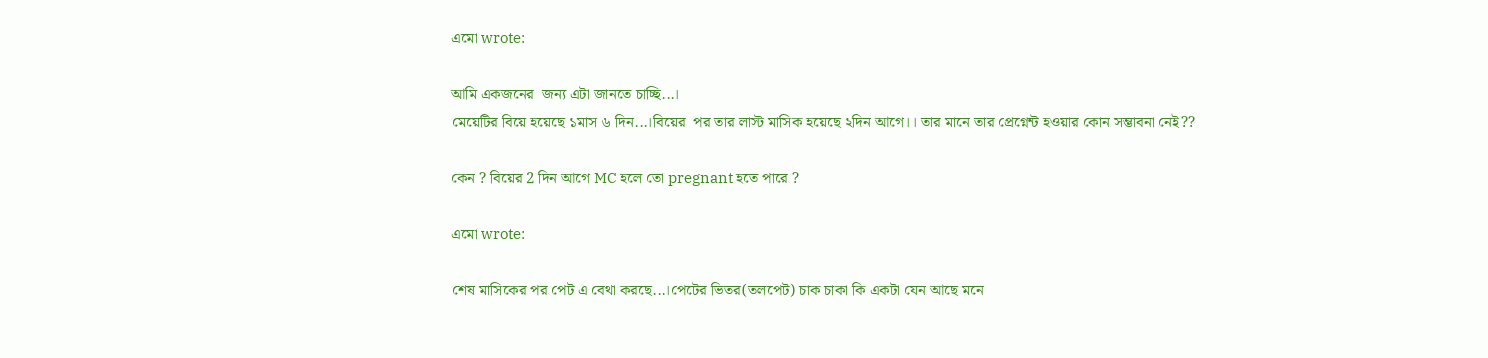এমো wrote:

আমি একজনের  জন্য এটা জানতে চাচ্ছি...।
মেয়েটির বিয়ে হয়েছে ১মাস ৬ দিন...।বিয়ের  পর তার লাস্ট মাসিক হয়েছে ২দিন আগে।। তার মানে তার প্রেগ্নেন্ট হওয়ার কোন সম্ভাবনা নেই??

কেন ? বিয়ের 2 দিন আগে MC হলে তো pregnant হতে পারে ?

এমো wrote:

শেষ মাসিকের পর পেট এ বেথা করছে...।পেটের ভিতর(তলপেট) চাক চাকা কি একটা যেন আছে মনে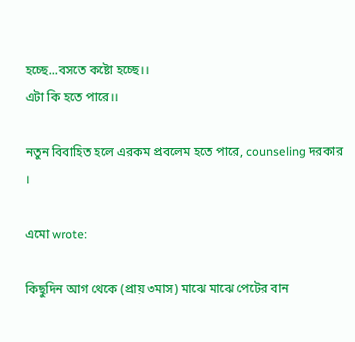হচ্ছে...বসতে কষ্টো হচ্ছে।।
এটা কি হতে পারে।।

নতুন বিবাহিত হলে এরকম প্রবলেম হতে পারে, counseling দরকার ।

এমো wrote:

কিছুদিন আগ থেকে (প্রায় ৩মাস) মাঝে মাঝে পেটের বান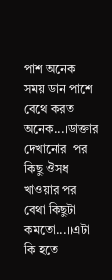পাশ অনেক সময় ডান পাশে বেথে করত অনেক...।ডাক্তার দেখানোর  পর কিছু ঔসধ খাওয়ার পর বেথা কিছুটা কমতো...।।এটা কি হতে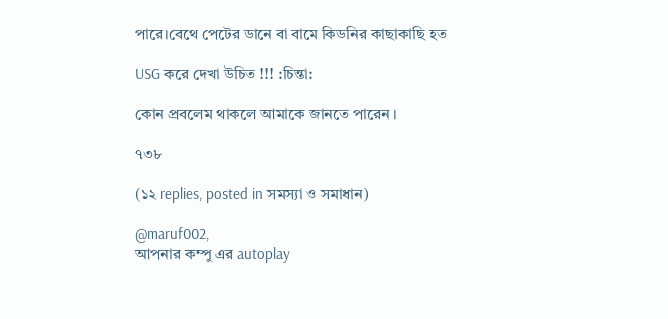পারে।বেথে পেটের ডানে বা বামে কিডনির কাছাকাছি হত

USG করে দেখা উচিত !!! :চিন্তা:

কোন প্রবলেম থাকলে আমাকে জানতে পারেন ।

৭৩৮

(১২ replies, posted in সমস্যা ও সমাধান)

@maruf002,
আপনার কম্পু এর autoplay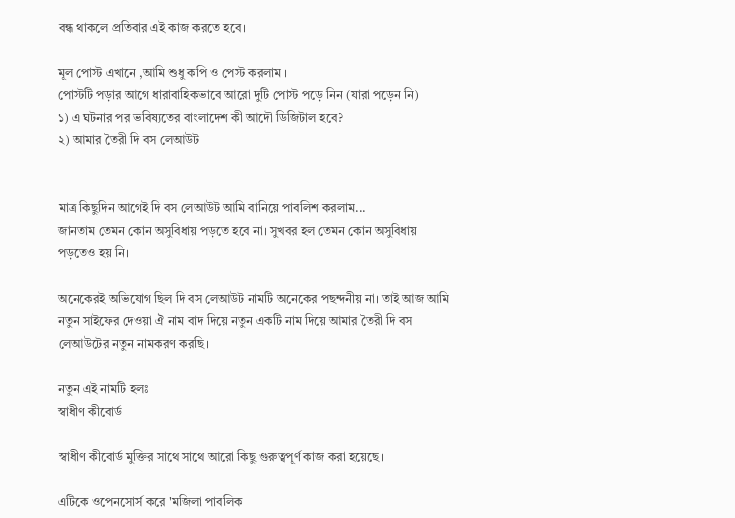বন্ধ থাকলে প্রতিবার এই কাজ করতে হবে।

মূল পোস্ট এখানে ,আমি শুধু কপি ও পেস্ট করলাম ।
পোস্টটি পড়ার আগে ধারাবাহিকভাবে আরো দুটি পোস্ট পড়ে নিন (যারা পড়েন নি)
১) এ ঘটনার পর ভবিষ্যতের বাংলাদেশ কী আদৌ ডিজিটাল হবে?
২) আমার তৈরী দি বস লেআউট


মাত্র কিছুদিন আগেই দি বস লেআউট আমি বানিয়ে পাবলিশ করলাম...
জানতাম তেমন কোন অসুবিধায় পড়তে হবে না। সুখবর হল তেমন কোন অসুবিধায় পড়তেও হয় নি।

অনেকেরই অভিযোগ ছিল দি বস লেআউট নামটি অনেকের পছন্দনীয় না। তাই আজ আমি নতুন সাইফের দেওয়া ঐ নাম বাদ দিয়ে নতুন একটি নাম দিয়ে আমার তৈরী দি বস লেআউটের নতুন নামকরণ করছি।

নতুন এই নামটি হলঃ
স্বাধীণ কীবোর্ড

স্বাধীণ কীবোর্ড মুক্তির সাথে সাথে আরো কিছু গুরুত্বপূর্ণ কাজ করা হয়েছে।

এটিকে ওপেনসোর্স করে 'মজিলা পাবলিক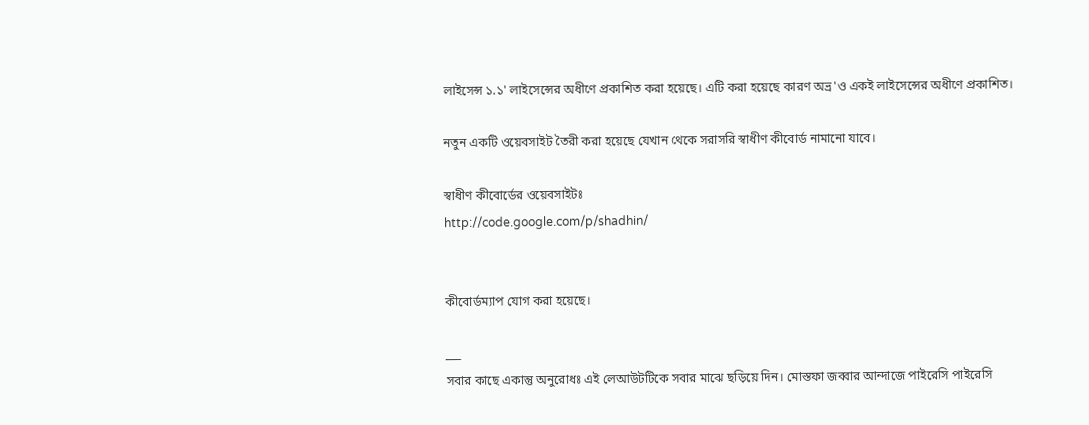লাইসেন্স ১.১' লাইসেন্সের অধীণে প্রকাশিত করা হয়েছে। এটি করা হয়েছে কারণ অভ্র'ও একই লাইসেন্সের অধীণে প্রকাশিত।

নতুন একটি ওয়েবসাইট তৈরী করা হয়েছে যেখান থেকে সরাসরি স্বাধীণ কীবোর্ড নামানো যাবে।

স্বাধীণ কীবোর্ডের ওয়েবসাইটঃ
http://code.google.com/p/shadhin/


কীবোর্ডম্যাপ যোগ করা হয়েছে।

___
সবার কাছে একান্তু অনুরোধঃ এই লেআউটটিকে সবার মাঝে ছড়িয়ে দিন। মোস্তফা জব্বার আন্দাজে পাইরেসি পাইরেসি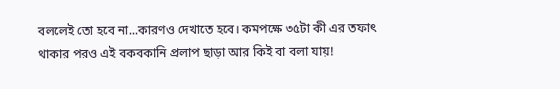বললেই তো হবে না...কারণও দেখাতে হবে। কমপক্ষে ৩৫টা কী এর তফাৎ থাকার পরও এই বকবকানি প্রলাপ ছাড়া আর কিই বা বলা যায়!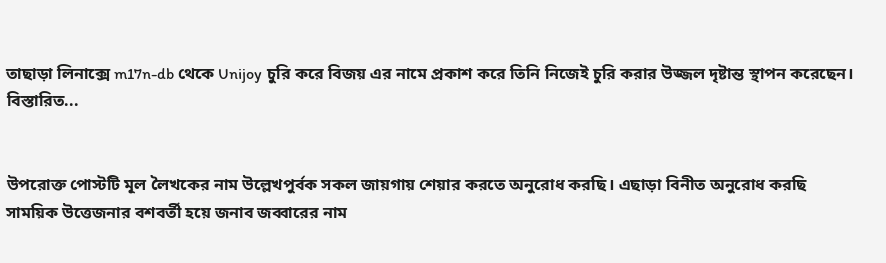তাছাড়া লিনাক্সে m17n-db থেকে Unijoy চুরি করে বিজয় এর নামে প্রকাশ করে তিনি নিজেই চুরি করার উজ্জল দৃষ্টান্ত স্থাপন করেছেন।
বিস্তারিত...


উপরোক্ত পোস্টটি মূল লৈখকের নাম উল্লেখপুর্বক সকল জায়গায় শেয়ার করতে অনুরোধ করছি। এছাড়া বিনীত অনুরোধ করছি সাময়িক উত্তেজনার বশবর্তী হয়ে জনাব জব্বারের নাম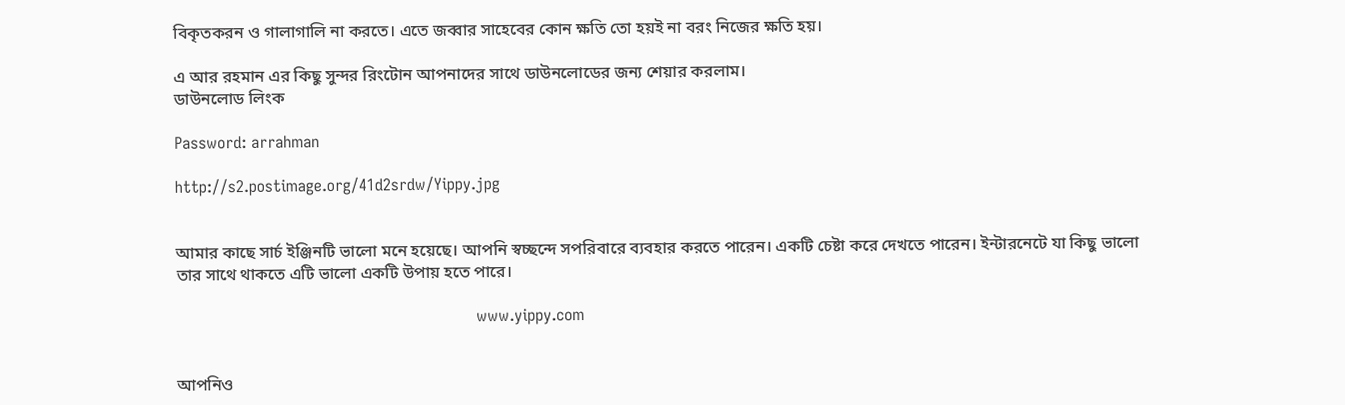বিকৃতকরন ও গালাগালি না করতে। এতে জব্বার সাহেবের কোন ক্ষতি তো হয়ই না বরং নিজের ক্ষতি হয়।

এ আর রহমান এর কিছু সুন্দর রিংটোন আপনাদের সাথে ডাউনলোডের জন্য শেয়ার করলাম।
ডাউনলোড লিংক

Password: arrahman

http://s2.postimage.org/41d2srdw/Yippy.jpg


আমার কাছে সার্চ ইঞ্জিনটি ভালো মনে হয়েছে। আপনি স্বচ্ছন্দে সপরিবারে ব্যবহার করতে পারেন। একটি চেষ্টা করে দেখতে পারেন। ইন্টারনেটে যা কিছু ভালো তার সাথে থাকতে এটি ভালো একটি উপায় হতে পারে।

                                                            www.yippy.com


আপনিও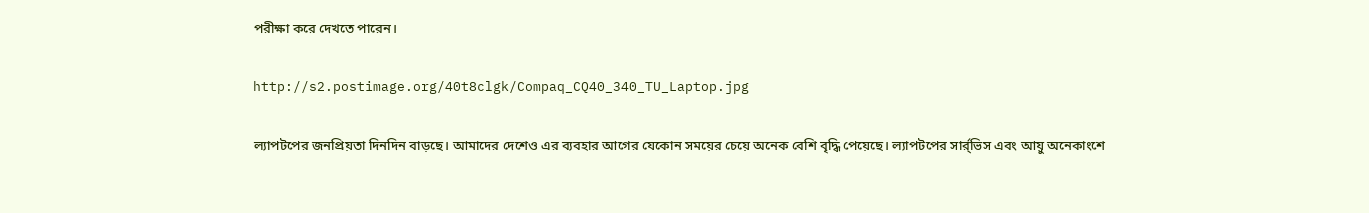পরীক্ষা করে দেখতে পারেন।

http://s2.postimage.org/40t8clgk/Compaq_CQ40_340_TU_Laptop.jpg

ল্যাপটপের জনপ্রিয়তা দিনদিন বাড়ছে। আমাদের দেশেও এর ব্যবহার আগের যেকোন সময়ের চেয়ে অনেক বেশি বৃদ্ধি পেয়েছে। ল্যাপটপের সার্র্ভিস এবং আয়ু অনেকাংশে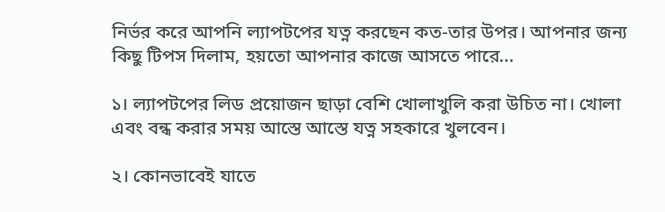নির্ভর করে আপনি ল্যাপটপের যত্ন করছেন কত-তার উপর। আপনার জন্য কিছু টিপস দিলাম, হয়তো আপনার কাজে আসতে পারে...

১। ল্যাপটপের লিড প্রয়োজন ছাড়া বেশি খোলাখুলি করা উচিত না। খোলা এবং বন্ধ করার সময় আস্তে আস্তে যত্ন সহকারে খুলবেন।

২। কোনভাবেই যাতে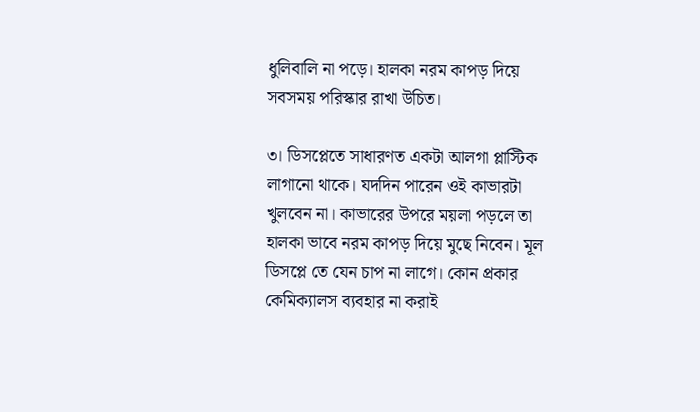ধুলিবালি না পড়ে। হালকা নরম কাপড় দিয়ে সবসময় পরিস্কার রাখা উচিত।

৩। ডিসপ্লেতে সাধারণত একটা আলগা প্লাস্টিক লাগানো থাকে। যদদিন পারেন ওই কাভারটা খুলবেন না। কাভারের উপরে ময়লা পড়লে তা হালকা ভাবে নরম কাপড় দিয়ে মুছে নিবেন। মূল ডিসপ্লে তে যেন চাপ না লাগে। কোন প্রকার কেমিক্যালস ব্যবহার না করাই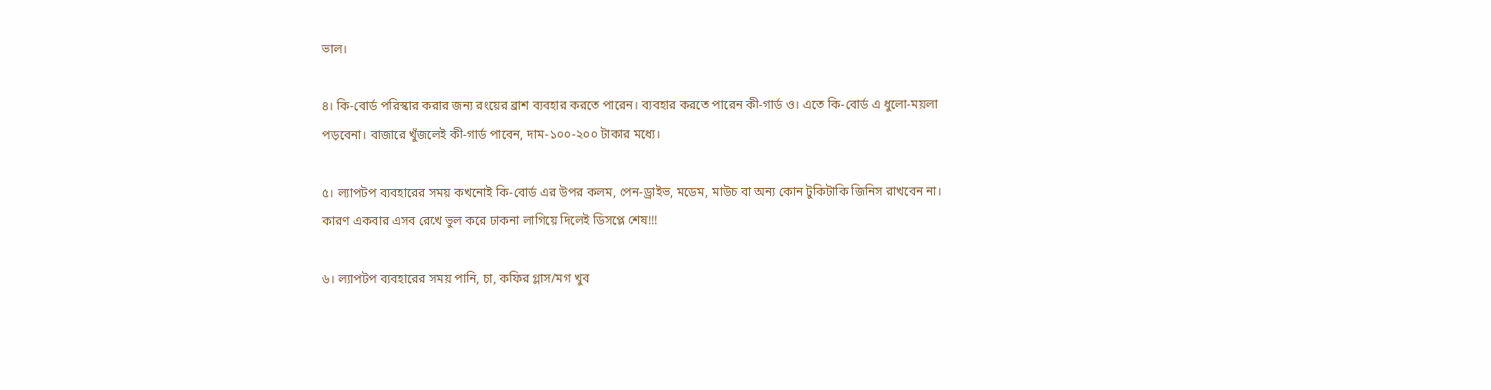ভাল।

৪। কি-বোর্ড পরিস্কার করার জন্য রংয়ের ব্রাশ ব্যবহার করতে পারেন। ব্যবহার করতে পারেন কী-গার্ড ও। এতে কি-বোর্ড এ ধুলো-ময়লা পড়বেনা। বাজারে খুঁজলেই কী-গার্ড পাবেন, দাম-১০০-২০০ টাকার মধ্যে।

৫। ল্যাপটপ ব্যবহারের সময় কখনোই কি-বোর্ড এর উপর কলম, পেন-ড্রাইভ, মডেম, মাউচ বা অন্য কোন টুকিটাকি জিনিস রাখবেন না। কারণ একবার এসব রেখে ভুল করে ঢাকনা লাগিয়ে দিলেই ডিসপ্লে শেষ!!!

৬। ল্যাপটপ ব্যবহারের সময় পানি, চা, কফির গ্লাস/মগ খুব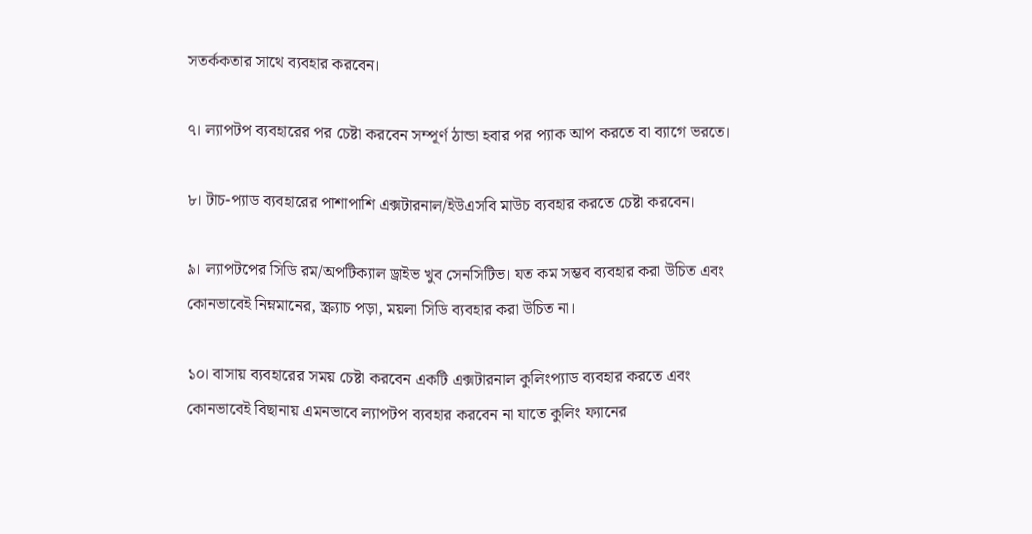সতর্ককতার সাথে ব্যবহার করবেন।

৭। ল্যাপটপ ব্যবহারের পর চেষ্টা করবেন সম্পূর্ণ ঠান্ডা হবার পর প্যাক আপ করতে বা ব্যাগে ভরতে।

৮। টাচ-প্যাড ব্যবহারের পাশাপাশি এক্সটারনাল/ইউএসবি মাউচ ব্যবহার করতে চেষ্টা করবেন।

৯। ল্যাপটপের সিডি রম/অপটিক্যাল ড্রাইভ খুব সেনসিটিভ। যত কম সম্ভব ব্যবহার করা উচিত এবং কোনভাবেই নিম্নমানের, স্ক্র্যাচ পড়া, ময়লা সিডি ব্যবহার করা উচিত না।

১০। বাসায় ব্যবহারের সময় চেষ্টা করবেন একটি এক্সটারনাল কুলিংপ্যাড ব্যবহার করতে এবং কোনভাবেই বিছানায় এমনভাবে ল্যাপটপ ব্যবহার করবেন না যাতে কুলিং ফ্যানের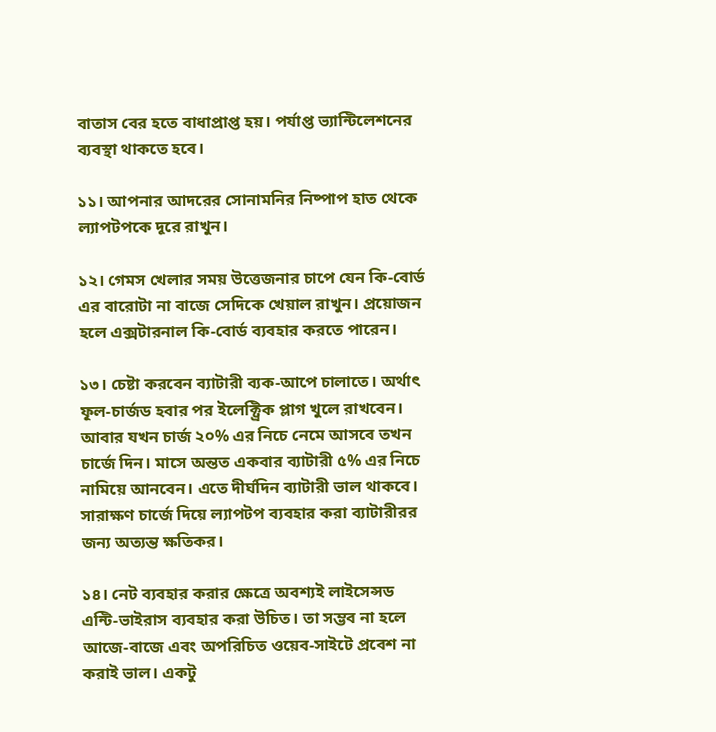বাতাস বের হতে বাধাপ্রাপ্ত হয়। পর্যাপ্ত ভ্যান্টিলেশনের ব্যবস্থা থাকতে হবে।

১১। আপনার আদরের সোনামনির নিষ্পাপ হাত থেকে ল্যাপটপকে দূরে রাখুন।

১২। গেমস খেলার সময় উত্তেজনার চাপে যেন কি-বোর্ড এর বারোটা না বাজে সেদিকে খেয়াল রাখুন। প্রয়োজন হলে এক্সটারনাল কি-বোর্ড ব্যবহার করতে পারেন।

১৩। চেষ্টা করবেন ব্যাটারী ব্যক-আপে চালাতে। অর্থাৎ ফূল-চার্জড হবার পর ইলেক্ট্রিক প্লাগ খুলে রাখবেন। আবার যখন চার্জ ২০% এর নিচে নেমে আসবে তখন চার্জে দিন। মাসে অন্তত একবার ব্যাটারী ৫% এর নিচে নামিয়ে আনবেন। এতে দীর্ঘদিন ব্যাটারী ভাল থাকবে। সারাক্ষণ চার্জে দিয়ে ল্যাপটপ ব্যবহার করা ব্যাটারীরর জন্য অত্যন্ত ক্ষতিকর।

১৪। নেট ব্যবহার করার ক্ষেত্রে অবশ্যই লাইসেন্সড এন্টি-ভাইরাস ব্যবহার করা উচিত। তা সম্ভব না হলে আজে-বাজে এবং অপরিচিত ওয়েব-সাইটে প্রবেশ না করাই ভাল। একটু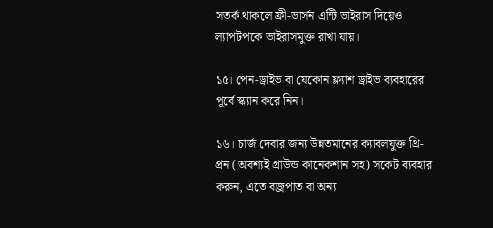সতর্ক থাকলে ফ্রী-ভার্সন এন্টি ভাইরাস দিয়েও ল্যাপটপকে ভাইরাসমুক্ত রাখা যায়।

১৫। পেন-ড্রাইভ বা যেকোন ফ্ল্যাশ ড্রাইভ ব্যবহারের পূর্বে স্ক্যান করে নিন।

১৬। চার্জ দেবার জন্য উন্নতমানের ক্যাবলযুক্ত থ্রি-প্রন (অবশ্যই গ্রাউন্ড কানেকশান সহ) সকেট ব্যবহার করুন, এতে বজ্রপাত বা অন্য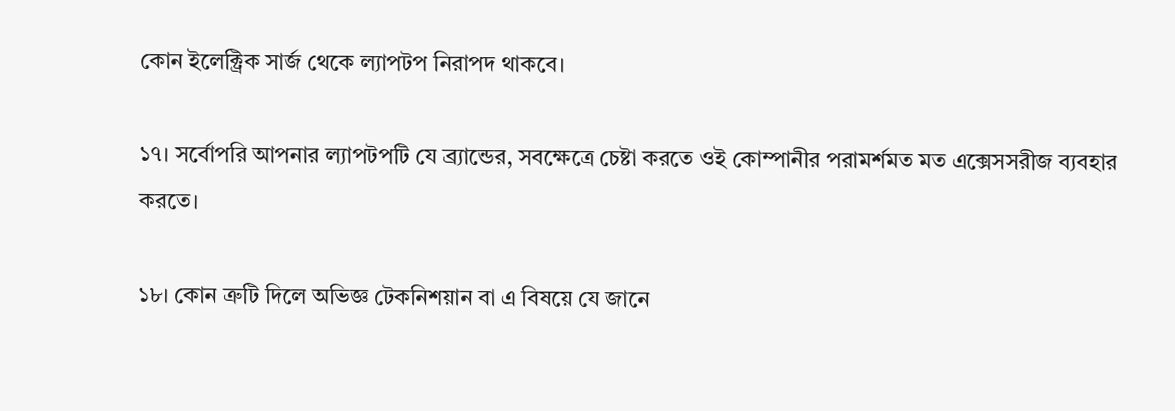কোন ইলেক্ট্রিক সার্জ থেকে ল্যাপটপ নিরাপদ থাকবে।

১৭। সর্বোপরি আপনার ল্যাপটপটি যে ব্র্যান্ডের, সবক্ষেত্রে চেষ্টা করতে ওই কোম্পানীর পরামর্শমত মত এক্সেসসরীজ ব্যবহার করতে।

১৮। কোন ত্রুটি দিলে অভিজ্ঞ টেকনিশয়ান বা এ বিষয়ে যে জানে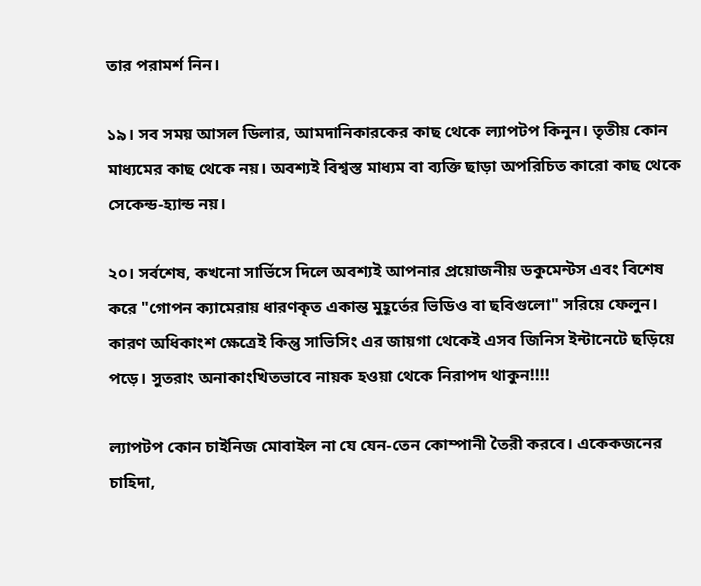তার পরামর্শ নিন।

১৯। সব সময় আসল ডিলার, আমদানিকারকের কাছ থেকে ল্যাপটপ কিনুন। তৃতীয় কোন মাধ্যমের কাছ থেকে নয়। অবশ্যই বিশ্বস্ত মাধ্যম বা ব্যক্তি ছাড়া অপরিচিত কারো কাছ থেকে সেকেন্ড-হ্যান্ড নয়।

২০। সর্বশেষ, কখনো সার্ভিসে দিলে অবশ্যই আপনার প্রয়োজনীয় ডকুমেন্টস এবং বিশেষ করে "গোপন ক্যামেরায় ধারণকৃত একান্ত মুহূর্তের ভিডিও বা ছবিগুলো" সরিয়ে ফেলুন। কারণ অধিকাংশ ক্ষেত্রেই কিন্তু সাভিসিং এর জায়গা থেকেই এসব জিনিস ইন্টানেটে ছড়িয়ে পড়ে। সুতরাং অনাকাংখিতভাবে নায়ক হওয়া থেকে নিরাপদ থাকুন!!!!

ল্যাপটপ কোন চাইনিজ মোবাইল না যে যেন-তেন কোম্পানী তৈরী করবে। একেকজনের চাহিদা,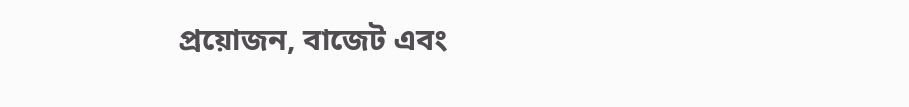প্রয়োজন, বাজেট এবং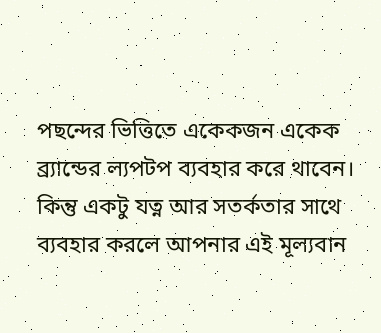পছন্দের ভিত্তিতে একেকজন একেক ব্র্যান্ডের ল্যপটপ ব্যবহার করে থাবেন। কিন্তু একটু যত্ন আর সতর্কতার সাথে ব্যবহার করলে আপনার এই মূল্যবান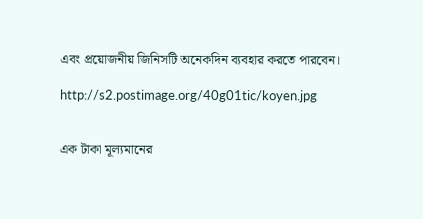এবং প্রয়োজনীয় জিনিসটি অনেকদিন ব্যবহার করতে পারবেন।

http://s2.postimage.org/40g01tic/koyen.jpg


এক টাকা মূল্যমানের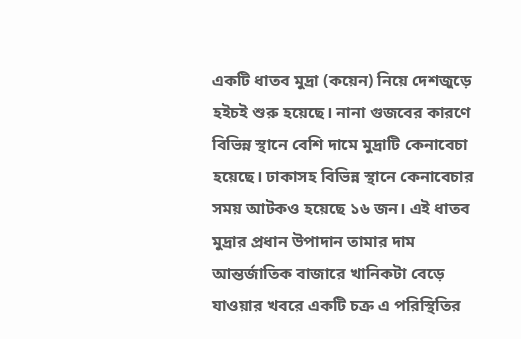একটি ধাতব মুদ্রা (কয়েন) নিয়ে দেশজুড়ে হইচই শুরু হয়েছে। নানা গুজবের কারণে বিভিন্ন স্থানে বেশি দামে মুদ্রাটি কেনাবেচা হয়েছে। ঢাকাসহ বিভিন্ন স্থানে কেনাবেচার সময় আটকও হয়েছে ১৬ জন। এই ধাতব মুদ্রার প্রধান উপাদান তামার দাম আন্তর্জাতিক বাজারে খানিকটা বেড়ে যাওয়ার খবরে একটি চক্র এ পরিস্থিতির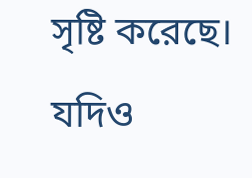সৃষ্টি করেছে। যদিও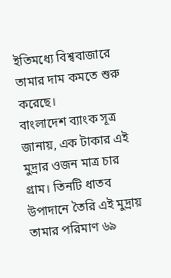ইতিমধ্যে বিশ্ববাজারে তামার দাম কমতে শুরু করেছে।
বাংলাদেশ ব্যাংক সূত্র জানায়, এক টাকার এই মুদ্রার ওজন মাত্র চার গ্রাম। তিনটি ধাতব উপাদানে তৈরি এই মুদ্রায় তামার পরিমাণ ৬৯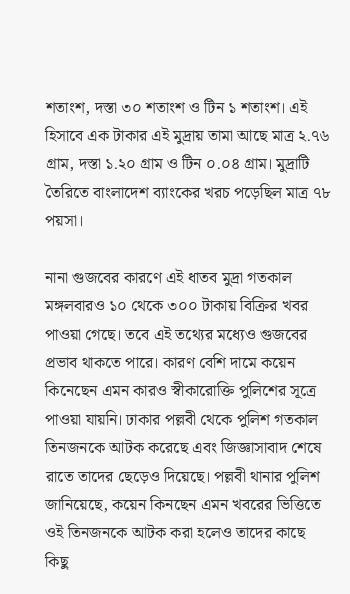শতাংশ, দস্তা ৩০ শতাংশ ও টিন ১ শতাংশ। এই হিসাবে এক টাকার এই মুদ্রায় তামা আছে মাত্র ২.৭৬ গ্রাম, দস্তা ১.২০ গ্রাম ও টিন ০.০৪ গ্রাম। মুদ্রাটি তৈরিতে বাংলাদেশ ব্যাংকের খরচ পড়েছিল মাত্র ৭৮ পয়সা।

নানা গুজবের কারণে এই ধাতব মুদ্রা গতকাল মঙ্গলবারও ১০ থেকে ৩০০ টাকায় বিক্রির খবর পাওয়া গেছে। তবে এই তথ্যের মধ্যেও গুজবের প্রভাব থাকতে পারে। কারণ বেশি দামে কয়েন কিনেছেন এমন কারও স্বীকারোক্তি পুলিশের সূত্রে পাওয়া যায়নি। ঢাকার পল্লবী থেকে পুলিশ গতকাল তিনজনকে আটক করেছে এবং জিজ্ঞাসাবাদ শেষে রাতে তাদের ছেড়েও দিয়েছে। পল্লবী থানার পুলিশ জানিয়েছে, কয়েন কিনছেন এমন খবরের ভিত্তিতে ওই তিনজনকে আটক করা হলেও তাদের কাছে কিছু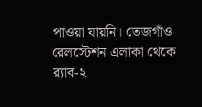পাওয়া যায়নি। তেজগাঁও রেলস্টেশন এলাকা থেকে র‌্যাব-২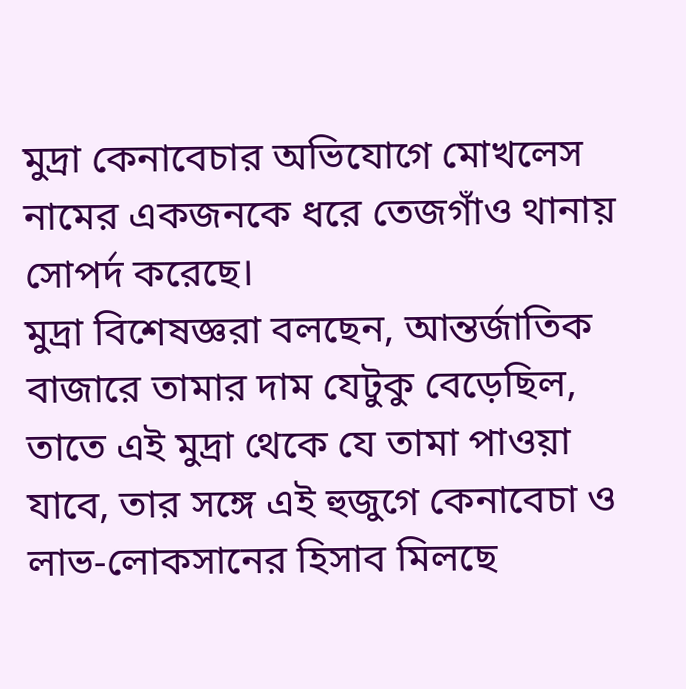মুদ্রা কেনাবেচার অভিযোগে মোখলেস নামের একজনকে ধরে তেজগাঁও থানায় সোপর্দ করেছে।
মুদ্রা বিশেষজ্ঞরা বলছেন, আন্তর্জাতিক বাজারে তামার দাম যেটুকু বেড়েছিল, তাতে এই মুদ্রা থেকে যে তামা পাওয়া যাবে, তার সঙ্গে এই হুজুগে কেনাবেচা ও লাভ-লোকসানের হিসাব মিলছে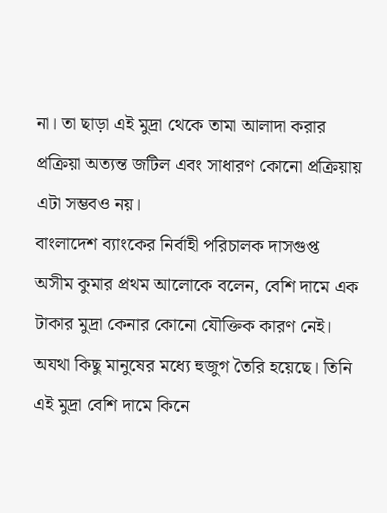না। তা ছাড়া এই মুদ্রা থেকে তামা আলাদা করার প্রক্রিয়া অত্যন্ত জটিল এবং সাধারণ কোনো প্রক্রিয়ায় এটা সম্ভবও নয়।
বাংলাদেশ ব্যাংকের নির্বাহী পরিচালক দাসগুপ্ত অসীম কুমার প্রথম আলোকে বলেন, বেশি দামে এক টাকার মুদ্রা কেনার কোনো যৌক্তিক কারণ নেই। অযথা কিছু মানুষের মধ্যে হুজুগ তৈরি হয়েছে। তিনি এই মুদ্রা বেশি দামে কিনে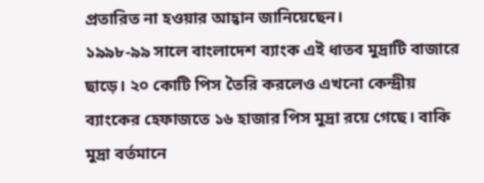প্রতারিত না হওয়ার আহ্বান জানিয়েছেন।
১৯৯৮-৯৯ সালে বাংলাদেশ ব্যাংক এই ধাতব মুদ্রাটি বাজারে ছাড়ে। ২০ কোটি পিস তৈরি করলেও এখনো কেন্দ্রীয় ব্যাংকের হেফাজতে ১৬ হাজার পিস মুদ্রা রয়ে গেছে। বাকি মুদ্রা বর্তমানে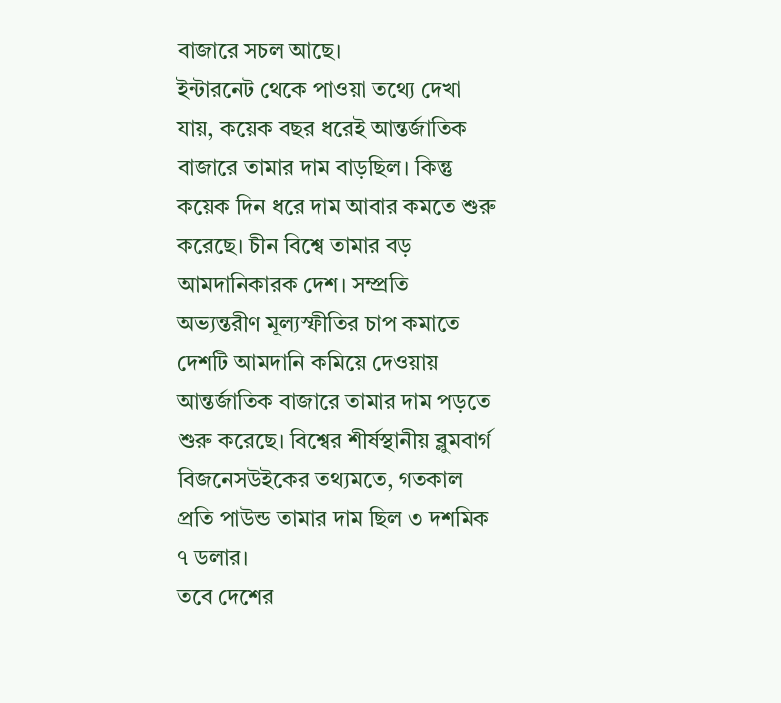বাজারে সচল আছে।
ইন্টারনেট থেকে পাওয়া তথ্যে দেখা যায়, কয়েক বছর ধরেই আন্তর্জাতিক বাজারে তামার দাম বাড়ছিল। কিন্তু কয়েক দিন ধরে দাম আবার কমতে শুরু করেছে। চীন বিশ্বে তামার বড় আমদানিকারক দেশ। সম্প্রতি অভ্যন্তরীণ মূল্যস্ফীতির চাপ কমাতে দেশটি আমদানি কমিয়ে দেওয়ায় আন্তর্জাতিক বাজারে তামার দাম পড়তে শুরু করেছে। বিশ্বের শীর্ষস্থানীয় ব্লুমবার্গ বিজনেসউইকের তথ্যমতে, গতকাল প্রতি পাউন্ড তামার দাম ছিল ৩ দশমিক ৭ ডলার।
তবে দেশের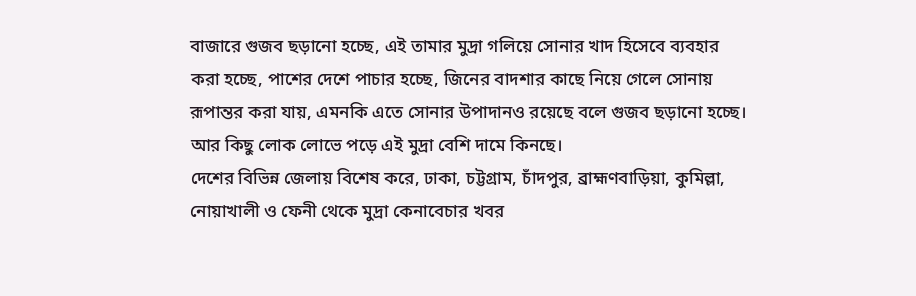বাজারে গুজব ছড়ানো হচ্ছে, এই তামার মুদ্রা গলিয়ে সোনার খাদ হিসেবে ব্যবহার করা হচ্ছে, পাশের দেশে পাচার হচ্ছে, জিনের বাদশার কাছে নিয়ে গেলে সোনায় রূপান্তর করা যায়, এমনকি এতে সোনার উপাদানও রয়েছে বলে গুজব ছড়ানো হচ্ছে। আর কিছু লোক লোভে পড়ে এই মুদ্রা বেশি দামে কিনছে।
দেশের বিভিন্ন জেলায় বিশেষ করে, ঢাকা, চট্টগ্রাম, চাঁদপুর, ব্রাহ্মণবাড়িয়া, কুমিল্লা, নোয়াখালী ও ফেনী থেকে মুদ্রা কেনাবেচার খবর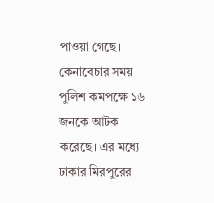পাওয়া গেছে। কেনাবেচার সময় পুলিশ কমপক্ষে ১৬ জনকে আটক করেছে। এর মধ্যে ঢাকার মিরপুরের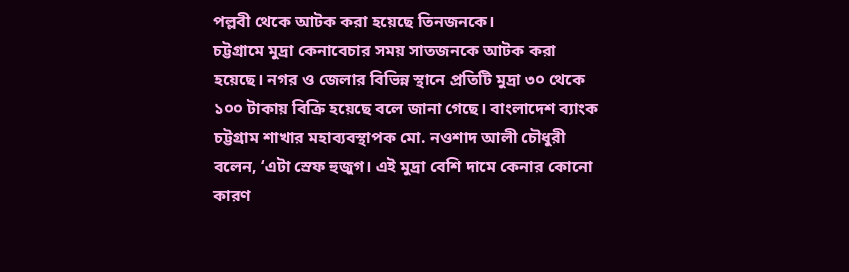পল্লবী থেকে আটক করা হয়েছে তিনজনকে।
চট্টগ্রামে মুদ্রা কেনাবেচার সময় সাতজনকে আটক করা হয়েছে। নগর ও জেলার বিভিন্ন স্থানে প্রতিটি মুদ্রা ৩০ থেকে ১০০ টাকায় বিক্রি হয়েছে বলে জানা গেছে। বাংলাদেশ ব্যাংক চট্টগ্রাম শাখার মহাব্যবস্থাপক মো. নওশাদ আলী চৌধুরী বলেন, ‘এটা স্রেফ হুজুগ। এই মুদ্রা বেশি দামে কেনার কোনো কারণ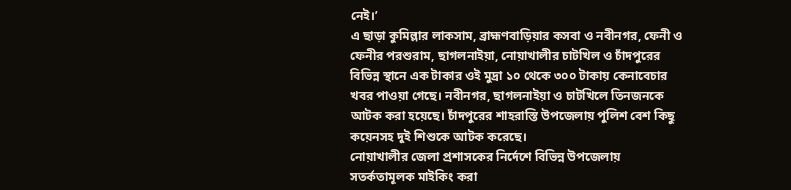নেই।’
এ ছাড়া কুমিল্লার লাকসাম, ব্রাহ্মণবাড়িয়ার কসবা ও নবীনগর, ফেনী ও ফেনীর পরশুরাম, ছাগলনাইয়া, নোয়াখালীর চাটখিল ও চাঁদপুরের বিভিন্ন স্থানে এক টাকার ওই মুদ্রা ১০ থেকে ৩০০ টাকায় কেনাবেচার খবর পাওয়া গেছে। নবীনগর, ছাগলনাইয়া ও চাটখিলে তিনজনকে আটক করা হয়েছে। চাঁদপুরের শাহরাস্তি উপজেলায় পুলিশ বেশ কিছু কয়েনসহ দুই শিশুকে আটক করেছে।
নোয়াখালীর জেলা প্রশাসকের নির্দেশে বিভিন্ন উপজেলায় সতর্কতামূলক মাইকিং করা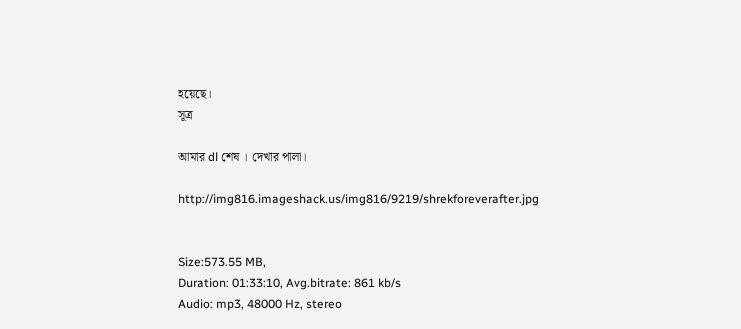হয়েছে।
সূত্র

আমার dl শেষ । দেখার পালা।

http://img816.imageshack.us/img816/9219/shrekforeverafter.jpg


Size:573.55 MB,
Duration: 01:33:10, Avg.bitrate: 861 kb/s
Audio: mp3, 48000 Hz, stereo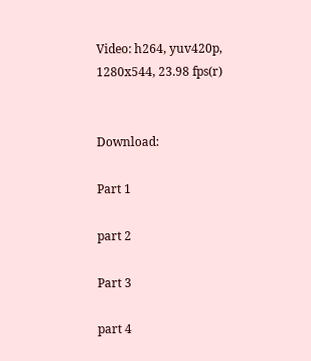Video: h264, yuv420p, 1280x544, 23.98 fps(r)


Download:

Part 1

part 2

Part 3

part 4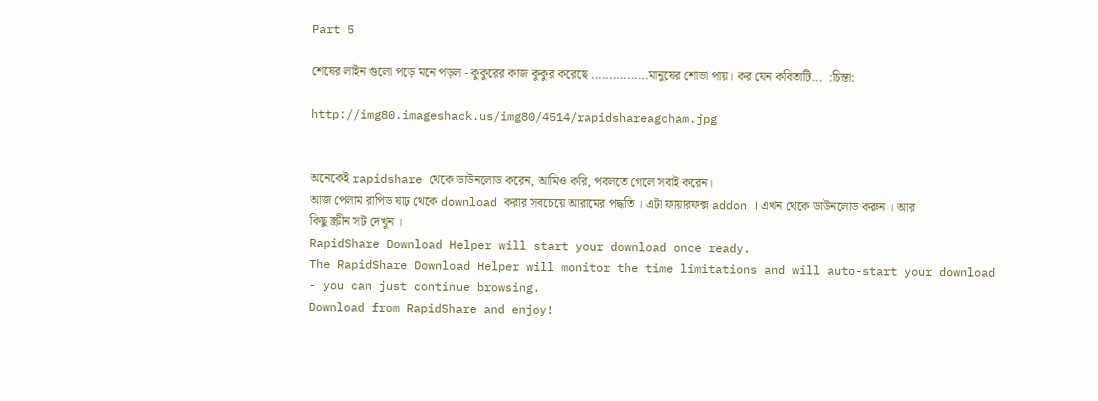Part 5

শেষের লাইন গুলো পড়ে মনে পড়ল - কুকুরের কাজ কুকুর করেছে ................মানুষের শোভা পায়। কর যেন কবিতাটি...  :চিন্তা:

http://img80.imageshack.us/img80/4514/rapidshareagcham.jpg


অনেকেই rapidshare থেকে ডাউনলোড করেন, আমিও করি, পবলতে গেলে সবাই করেন।
আজ পেলাম রাপিড ষাঢ় থেকে download করার সবচেয়ে আরামের পদ্ধতি । এটা ফায়ারফক্স addon । এখন থেকে ডাউনলোড করুন । আর কিছু স্ক্রীন সট দেখুন ।
RapidShare Download Helper will start your download once ready.
The RapidShare Download Helper will monitor the time limitations and will auto-start your download - you can just continue browsing.
Download from RapidShare and enjoy!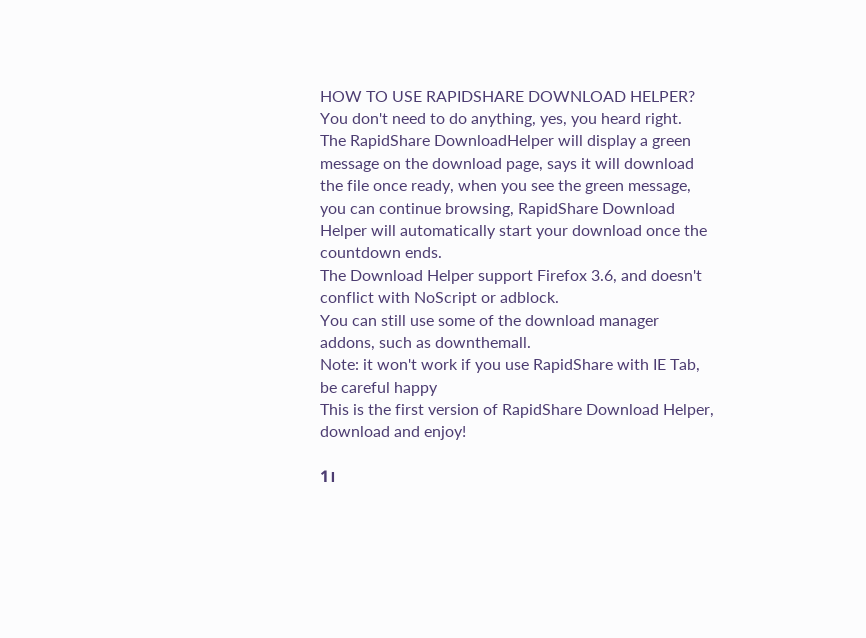HOW TO USE RAPIDSHARE DOWNLOAD HELPER?
You don't need to do anything, yes, you heard right.
The RapidShare DownloadHelper will display a green message on the download page, says it will download the file once ready, when you see the green message, you can continue browsing, RapidShare Download Helper will automatically start your download once the countdown ends.
The Download Helper support Firefox 3.6, and doesn't conflict with NoScript or adblock.
You can still use some of the download manager addons, such as downthemall.
Note: it won't work if you use RapidShare with IE Tab, be careful happy
This is the first version of RapidShare Download Helper, download and enjoy!

1।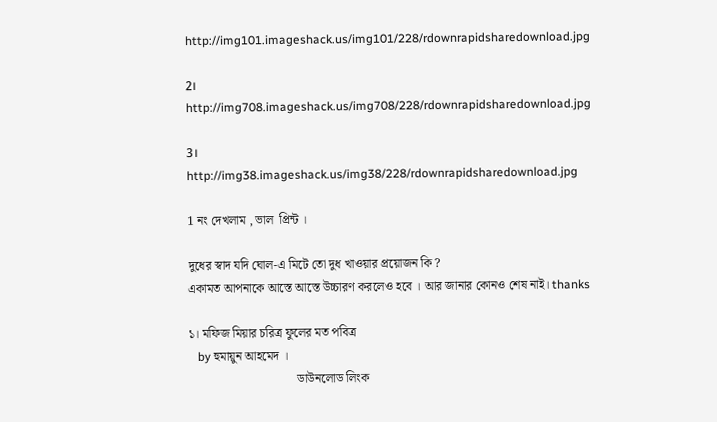http://img101.imageshack.us/img101/228/rdownrapidsharedownload.jpg

2।
http://img708.imageshack.us/img708/228/rdownrapidsharedownload.jpg

3।
http://img38.imageshack.us/img38/228/rdownrapidsharedownload.jpg

1 নং দেখলাম , ভাল  প্রিন্ট ।

দুধের স্বাদ যদি ঘোল-এ মিটে তো দুধ খাওয়ার প্রয়োজন কি ?
একামত আপনাকে আস্তে আস্তে উচ্চারণ করলেও হবে । আর জানার কোনও শেষ নাই। thanks

১। মফিজ মিয়ার চরিত্র ফুলের মত পবিত্র
   by হুমায়ুন আহমেদ ।
                                   ডাউনলোড লিংক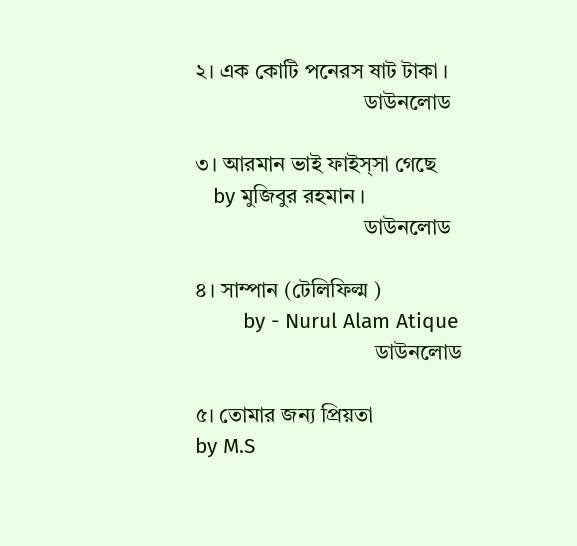২। এক কোটি পনেরস ষাট টাকা ।
                               ডাউনলোড

৩। আরমান ভাই ফাইস্সা গেছে
   by মুজিবুর রহমান ।
                               ডাউনলোড

৪। সাম্পান (টেলিফিল্ম )
        by - Nurul Alam Atique
                                 ডাউনলোড

৫। তোমার জন্য প্রিয়তা
by M.S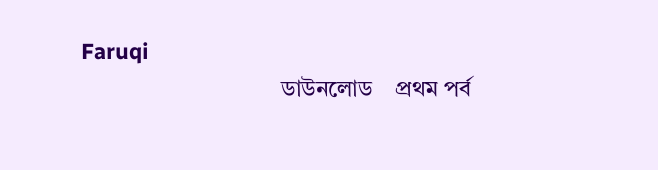Faruqi
                                   ডাউনলোড    প্রথম পর্ব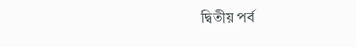দ্বিতীয় পর্ব